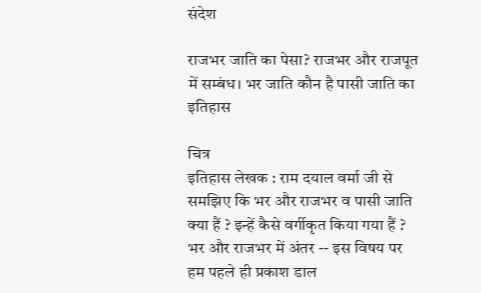संदेश

राजभर जाति का पेसा? राजभर और राजपूत में सम्बंध। भर जाति कौन है पासी जाति का इतिहास

चित्र
इतिहास लेखक : राम दयाल वर्मा जी से समझिए कि भर और राजभर व पासी जाति क्या हैं ? इन्हें कैसे वर्गीकृत किया गया हैं ?  भर और राजभर में अंतर -- इस विषय पर हम पहले ही प्रकाश डाल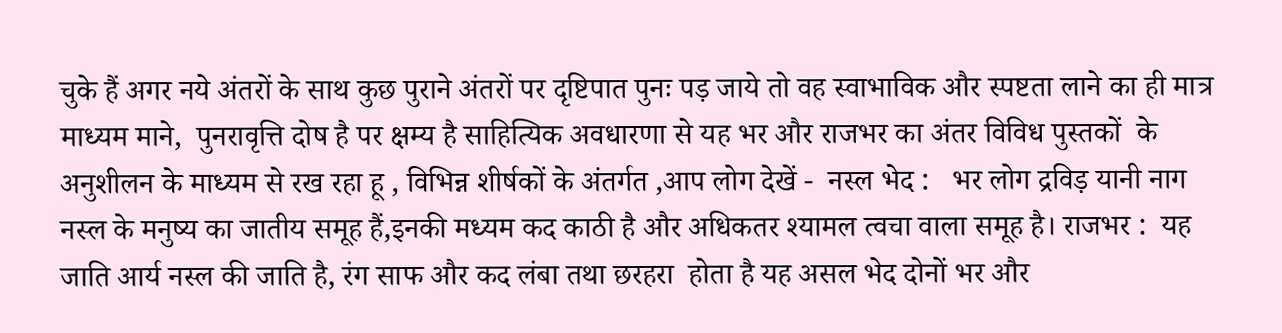चुके हैं अगर नये अंतरों के साथ कुछ पुराने अंतरों पर दृष्टिपात पुनः पड़ जाये तो वह स्वाभाविक और स्पष्टता लाने का ही मात्र माध्यम माने,  पुनरावृत्ति दोष है पर क्षम्य है साहित्यिक अवधारणा से यह भर और राजभर का अंतर विविध पुस्तकों  के अनुशीलन के माध्यम से रख रहा हू , विभिन्न शीर्षकों के अंतर्गत ,आप लोग देखें -  नस्ल भेद :   भर लोग द्रविड़ यानी नाग नस्ल के मनुष्य का जातीय समूह हैं,इनकी मध्यम कद काठी है और अधिकतर श्यामल त्वचा वाला समूह है। राजभर :  यह जाति आर्य नस्ल की जाति है, रंग साफ और कद लंबा तथा छरहरा  होता है यह असल भेद दोनों भर और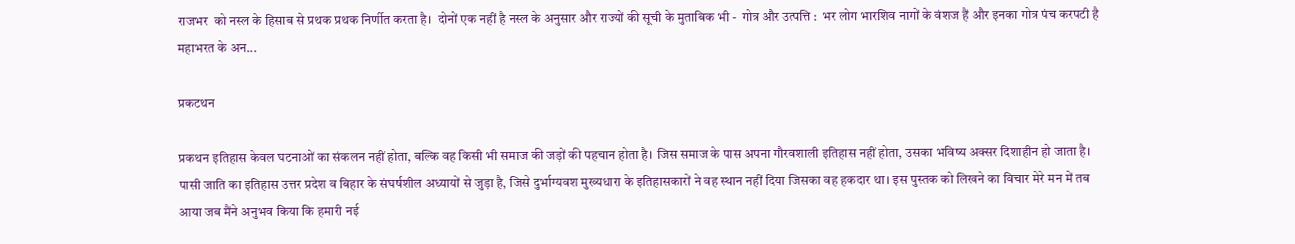राजभर  को नस्ल के हिसाब से प्रथक प्रथक निर्णीत करता है।  दोनों एक नहीं है नस्ल के अनुसार और राज्यों की सूची के मुताबिक भी -  गोत्र और उत्पत्ति :  भर लोग भारशिव नागों के वंशज हैं और इनका गोत्र पंच करपटी है महाभरत के अन...

प्रकटथन

प्रकथन इतिहास केवल घटनाओं का संकलन नहीं होता, बल्कि वह किसी भी समाज की जड़ों की पहचान होता है। जिस समाज के पास अपना गौरवशाली इतिहास नहीं होता, उसका भविष्य अक्सर दिशाहीन हो जाता है। पासी जाति का इतिहास उत्तर प्रदेश व बिहार के संघर्षशील अध्यायों से जुड़ा है, जिसे दुर्भाग्यवश मुख्यधारा के इतिहासकारों ने वह स्थान नहीं दिया जिसका वह हकदार था। इस पुस्तक को लिखने का विचार मेरे मन में तब आया जब मैंने अनुभव किया कि हमारी नई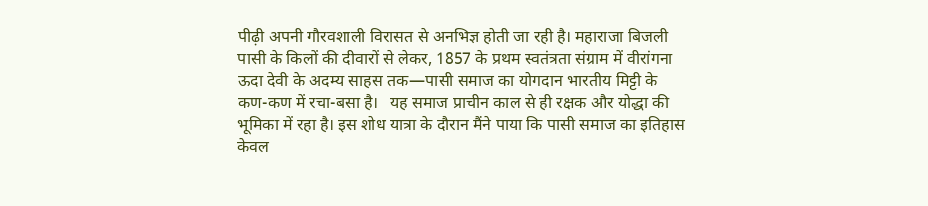पीढ़ी अपनी गौरवशाली विरासत से अनभिज्ञ होती जा रही है। महाराजा बिजली पासी के किलों की दीवारों से लेकर, 1857 के प्रथम स्वतंत्रता संग्राम में वीरांगना ऊदा देवी के अदम्य साहस तक—पासी समाज का योगदान भारतीय मिट्टी के कण-कण में रचा-बसा है।   यह समाज प्राचीन काल से ही रक्षक और योद्धा की भूमिका में रहा है। इस शोध यात्रा के दौरान मैंने पाया कि पासी समाज का इतिहास केवल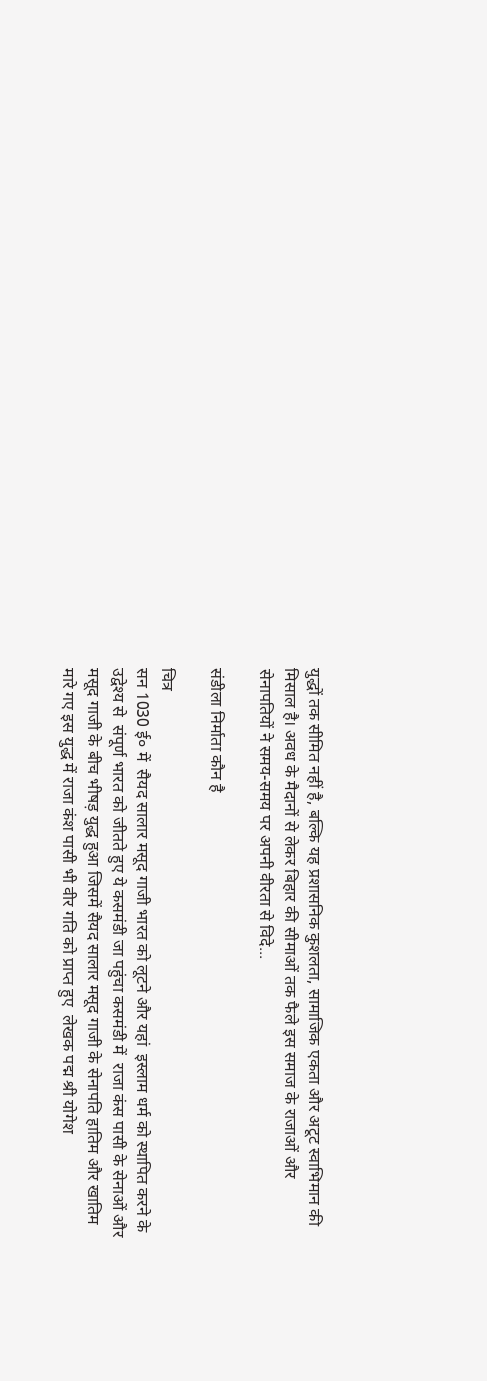युद्धों तक सीमित नहीं है, बल्कि यह प्रशासनिक कुशलता, सामाजिक एकता और अटूट स्वाभिमान की मिसाल है। अवध के मैदानों से लेकर बिहार की सीमाओं तक फैले इस समाज के राजाओं और सेनापतियों ने समय-समय पर अपनी वीरता से विदे...

संडीला निर्माता कौन है

चित्र
सन 1030 ई० में  सैयद सालार मसूद गाजी भारत को लूटने और यहां  इस्लाम धर्म को स्थापित करने के उद्वेश्य से  संपूर्ण भारत को जीतते हुए ये कसमंडी जा पहुंचा कसमंडी में  राजा कंस पासी के सेनाओं और मसूद गाजी के बीच भीषड़ युद्ध हुआ जिसमें सैयद सालार मसूद गाजी के सेनापति हातिम और खातिम मारे गए इस युद्ध में राजा कंश पासी भी वीर गति को प्राप्त हुए  लेखक पद्म श्री योगेश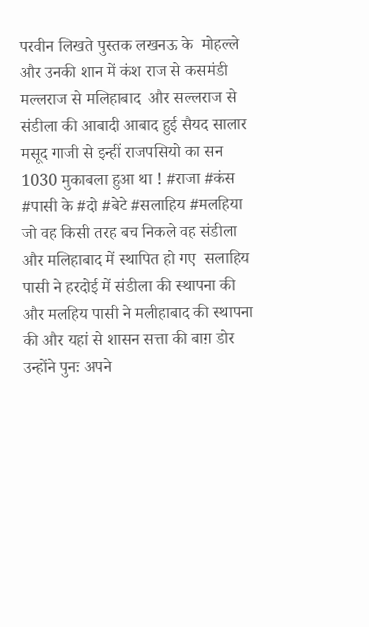परवीन लिखते पुस्तक लखनऊ के  मोहल्ले और उनकी शान में कंश राज से कसमंडी  मल्लराज से मलिहाबाद  और सल्लराज से संडीला की आबादी आबाद हुई सैयद सालार मसूद गाजी से इन्हीं राजपसियो का सन 1030 मुकाबला हुआ था ! #राजा #कंस #पासी के #दो #बेटे #सलाहिय #मलहिया जो वह किसी तरह बच निकले वह संडीला और मलिहाबाद में स्थापित हो गए  सलाहिय पासी ने हरदोई में संडीला की स्थापना की और मलहिय पासी ने मलीहाबाद की स्थापना की और यहां से शासन सत्ता की बाग़ डोर उन्होंने पुनः अपने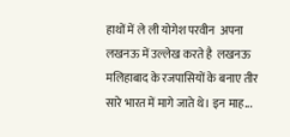हाथों में ले ली योगेश परवीन  अपना लखनऊ में उल्लेख करते है  लखनऊ मलिहाबाद के रजपासियों के बनाए तीर  सारे भारत में मागे जाते थे। इन माह...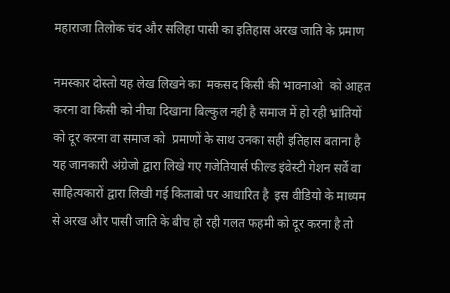महाराजा तिलोक चंद और सलिहा पासी का इतिहास अरख जाति के प्रमाण

नमस्कार दोस्तो यह लेख लिखने का  मकसद किसी की भावनाओ  को आहत करना वा किसी को नीचा दिखाना बिल्कुल नही है समाज में हो रही भ्रांतियों को दूर करना वा समाज को  प्रमाणों के साथ उनका सही इतिहास बताना है यह जानकारी अंग्रेजो द्वारा लिखे गए गजेतियार्स फील्ड इंवेस्टी गेशन सर्वे वा साहित्यकारों द्वारा लिखी गई किताबो पर आधारित है  इस वीडियो के माध्यम से अरख और पासी जाति के बीच हो रही गलत फहमी को दूर करना है तो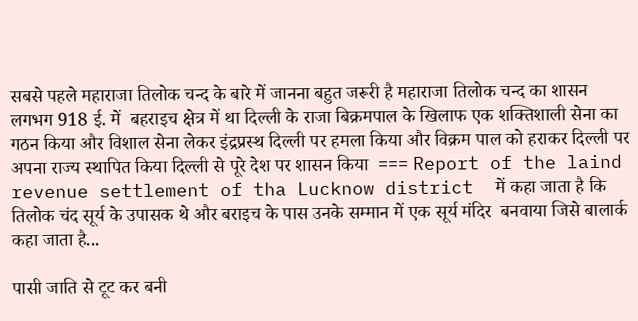सबसे पहले महाराजा तिलोक चन्द के बारे में जानना बहुत जरूरी है महाराजा तिलोक चन्द का शासन लगभग 918 ई. में  बहराइच क्षेत्र में था दिल्ली के राजा बिक्रमपाल के खिलाफ एक शक्तिशाली सेना का  गठन किया और विशाल सेना लेकर इंद्रप्रस्थ दिल्ली पर हमला किया और विक्रम पाल को हराकर दिल्ली पर अपना राज्य स्थापित किया दिल्ली से पूरे देश पर शासन किया  === Report of the laind revenue settlement of tha Lucknow district  में कहा जाता है कि तिलोक चंद सूर्य के उपासक थे और बराइच के पास उनके सम्मान में एक सूर्य मंदिर  बनवाया जिसे बालार्क कहा जाता है...

पासी जाति से टूट कर बनी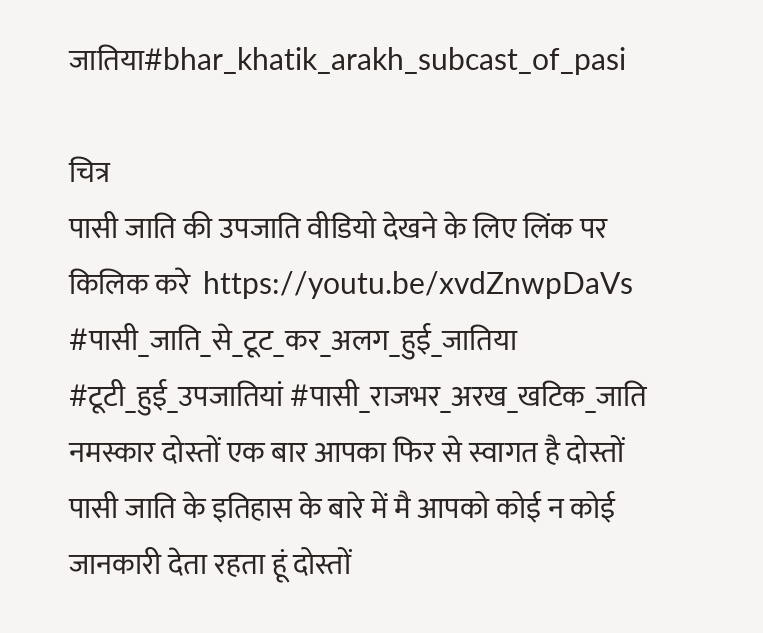जातिया#bhar_khatik_arakh_subcast_of_pasi

चित्र
पासी जाति की उपजाति वीडियो देखने के लिए लिंक पर किलिक करे  https://youtu.be/xvdZnwpDaVs #पासी_जाति_से_टूट_कर_अलग_हुई_जातिया #टूटी_हुई_उपजातियां #पासी_राजभर_अरख_खटिक_जाति नमस्कार दोस्तों एक बार आपका फिर से स्वागत है दोस्तों पासी जाति के इतिहास के बारे में मै आपको कोई न कोई जानकारी देता रहता हूं दोस्तों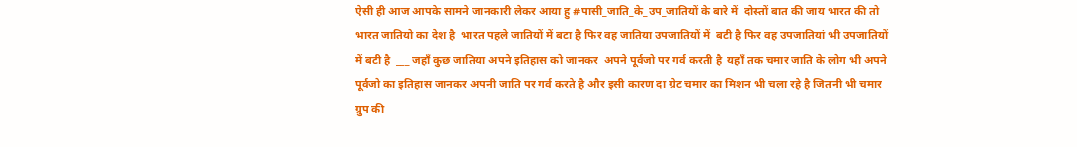ऐसी ही आज आपके सामने जानकारी लेकर आया हु #पासी_जाति_के_उप_जातियों के बारे में  दोस्तों बात की जाय भारत की तो भारत जातियो का देश है  भारत पहले जातियों में बटा है फिर वह जातिया उपजातियों में  बटी है फिर वह उपजातियां भी उपजातियों में बटी है  ___ जहाँ कुछ जातिया अपने इतिहास को जानकर  अपने पूर्वजो पर गर्व करती है  यहाँ तक चमार जाति के लोग भी अपने पूर्वजो का इतिहास जानकर अपनी जाति पर गर्व करते है और इसी कारण दा ग्रेट चमार का मिशन भी चला रहे है जितनी भी चमार ग्रुप की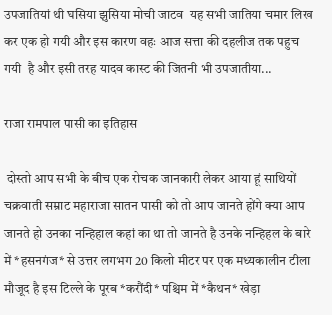उपजातियां थी घसिया झुसिया मोची जाटव  यह सभी जातिया चमार लिख कर एक हो गयी और इस कारण वहः आज सत्ता की दहलीज तक पहुच गयी  है और इसी तरह यादव कास्ट की जितनी भी उपजातीया...

राजा रामपाल पासी का इतिहास

 दोस्तो आप सभी के बीच एक रोचक जानकारी लेकर आया हूं साथियों चक्रवाती सम्राट महाराजा सातन पासी को तो आप जानते होंगे क्या आप जानते हो उनका नन्हिहाल कहां का था तो जानते है उनके नन्हिहल के बारे में *हसनगंज* से उत्तर लगभग 20 किलो मीटर पर एक मध्यकालीन टीला मौजूद है इस टिल्ले के पूरब *करौंदी* पश्चिम में *कैथन* खेड़ा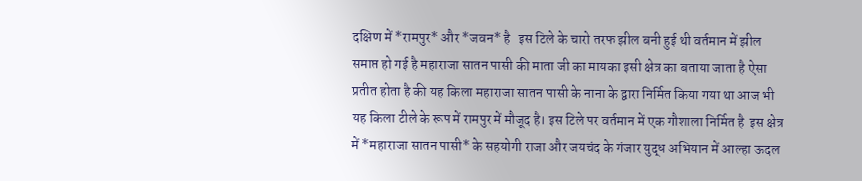दक्षिण में *रामपुर* और *जवन* है   इस टिले के चारो तरफ झील बनी हुई थी वर्तमान में झील समाप्त हो गई है महाराजा सातन पासी की माता जी का मायका इसी क्षेत्र का बताया जाता है ऐसा प्रतीत होता है की यह किला महाराजा सातन पासी के नाना के द्वारा निर्मित किया गया था आज भी यह किला टीले के रूप में रामपुर में मौजूद है। इस टिले पर वर्तमान में एक गौशाला निर्मित है  इस क्षेत्र में *महाराजा सातन पासी* के सहयोगी राजा और जयचंद के गंजार युद्ध अभियान में आल्हा ऊदल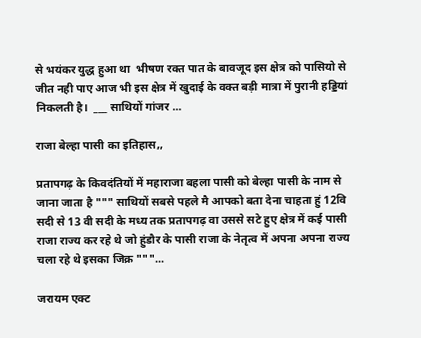से भयंकर युद्ध हुआ था  भीषण रक्त पात के बावजूद इस क्षेत्र को पासियो से जीत नही पाए आज भी इस क्षेत्र में खुदाई के वक्त बड़ी मात्रा में पुरानी हड्डियां निकलती है।  ___ साथियों गांजर ...

राजा बेल्हा पासी का इतिहास,,

प्रतापगढ़ के किवदंतियों में महाराजा बहला पासी को बेल्हा पासी के नाम से जाना जाता है """ साथियों सबसे पहले मै आपको बता देना चाहता हुं 12वि सदी से 13 वी सदी के मध्य तक प्रतापगढ़ वा उससे सटे हुए क्षेत्र में कई पासी राजा राज्य कर रहे थे जो हुंडौर के पासी राजा के नेतृत्व में अपना अपना राज्य चला रहे थे इसका जिक्र """...

जरायम एक्ट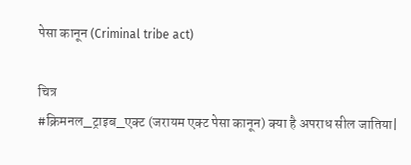पेसा कानून (Criminal tribe act)

चित्र
#क्रिमनल_ट्राइब_एक्ट (जरायम एक्ट पेसा कानून) क्या है अपराध सील जातिया|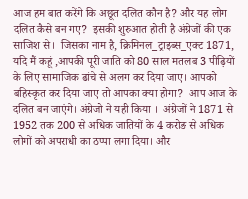आज हम बात करेंगे कि अछूत दलित कौन है? और यह लोग दलित कैसे बन गए?  इसकी शुरुआत होती है अंग्रेजों की एक साजिश से।  जिसका नाम है, क्रिमिनल_ट्राइब्स_एक्ट 1871, यदि मैं कहूं ,आपकी पूरी जाति को 80 साल मतलब 3 पीढ़ियों के लिए सामाजिक ढांचे से अलग कर दिया जाए। आपको बहिस्कृत कर दिया जाए तो आपका क्या होगा?  आप आज के दलित बन जाएंगे। अंग्रेजो ने यही किया ।  अंग्रेजों ने 1871 से 1952 तक 200 से अधिक जातियों के 4 करोङ से अधिक लोगों को अपराधी का ठप्पा लगा दिया। और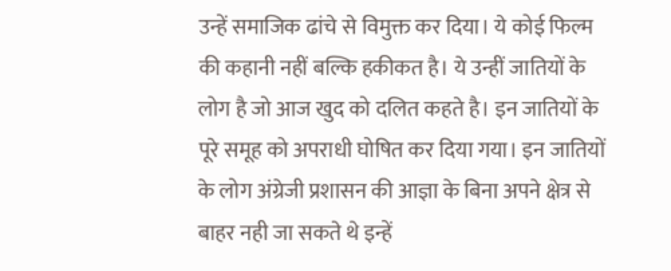उन्हें समाजिक ढांचे से विमुक्त कर दिया। ये कोई फिल्म की कहानी नहीं बल्कि हकीकत है। ये उन्हीं जातियों के लोग है जो आज खुद को दलित कहते है। इन जातियों के  पूरे समूह को अपराधी घोषित कर दिया गया। इन जातियों के लोग अंग्रेजी प्रशासन की आज्ञा के बिना अपने क्षेत्र से बाहर नही जा सकते थे इन्हें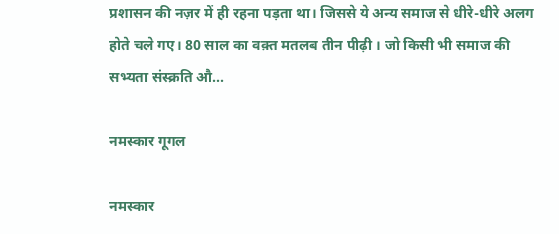प्रशासन की नज़र में ही रहना पड़ता था। जिससे ये अन्य समाज से धीरे-धीरे अलग होते चले गए। 80 साल का वक़्त मतलब तीन पीढ़ी । जो किसी भी समाज की सभ्यता संस्क्रति औ...

नमस्कार गूगल

नमस्कार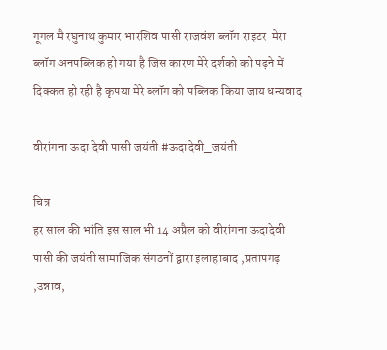गूगल मै रघुनाथ कुमार भारशिव पासी राजवंश ब्लॉग राइटर  मेरा ब्लॉग अनपब्लिक हो गया है जिस कारण मेरे दर्शको को पढ़ने में दिक्कत हो रही है कृपया मेरे ब्लॉग को पब्लिक किया जाय धन्यवाद

वीरांगना ऊदा देवी पासी जयंती #ऊदादेवी_जयंती

चित्र
हर साल की भांति इस साल भी 14 अप्रैल को वीरांगना ऊदादेवी पासी की जयंती सामाजिक संगठनों द्वारा इलाहाबाद ,प्रतापगढ़ ,उन्नाव,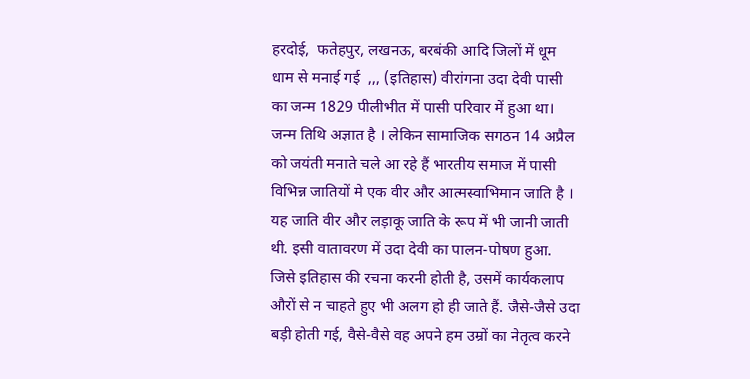हरदोई,  फतेहपुर, लखनऊ, बरबंकी आदि जिलों में धूम धाम से मनाई गई  ,,, (इतिहास) वीरांगना उदा देवी पासी का जन्म 1829 पीलीभीत में पासी परिवार में हुआ था। जन्म तिथि अज्ञात है । लेकिन सामाजिक सगठन 14 अप्रैल को जयंती मनाते चले आ रहे हैं भारतीय समाज में पासी विभिन्न जातियों मे एक वीर और आत्मस्वाभिमान जाति है । यह जाति वीर और लड़ाकू जाति के रूप में भी जानी जाती थी. इसी वातावरण में उदा देवी का पालन-पोषण हुआ. जिसे इतिहास की रचना करनी होती है, उसमें कार्यकलाप औरों से न चाहते हुए भी अलग हो ही जाते हैं. जैसे-जैसे उदा बड़ी होती गई, वैसे-वैसे वह अपने हम उम्रों का नेतृत्व करने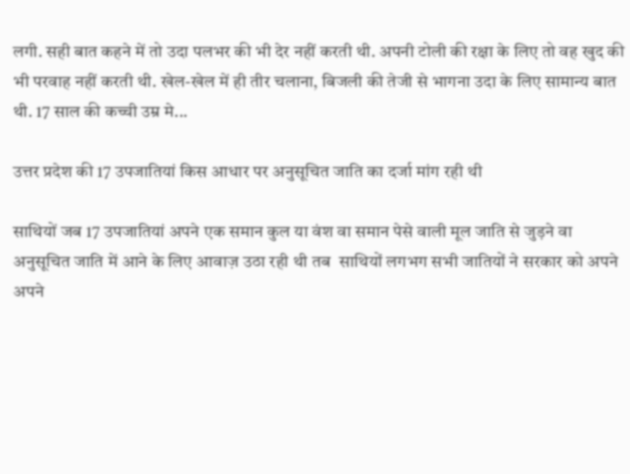लगी. सही बात कहने में तो उदा पलभर की भी देर नहीं करती थी. अपनी टोली की रक्षा के लिए तो वह खुद की भी परवाह नहीं करती थी. खेल-खेल में ही तीर चलाना, बिजली की तेजी से भागना उदा के लिए सामान्य बात थी. 17 साल की कच्ची उम्र मे...

उत्तर प्रदेश की 17 उपजातियां किस आधार पर अनुसूचित जाति का दर्जा मांग रही थी

साथियों जब 17 उपजातियां अपने एक समान कुल या वंश वा समान पेसे वाली मूल जाति से जुड़ने वा अनुसूचित जाति में आने के लिए आवाज़ उठा रही थी तब  साथियों लगभग सभी जातियों ने सरकार को अपने अपने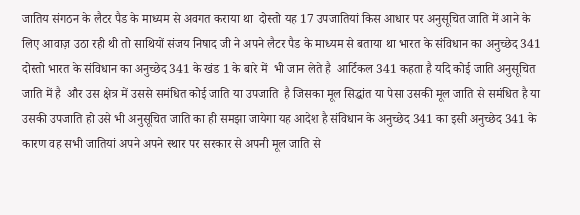जातिय संगठन के लैटर पैड के माध्यम से अवगत कराया था  दोस्तो यह 17 उपजातियां किस आधार पर अनुसूचित जाति में आने के लिए आवाज़ उठा रही थी तो साथियों संजय निषाद जी ने अपने लैटर पैड के माध्यम से बताया था भारत के संविधान का अनुच्छेद 341  दोस्तो भारत के संविधान का अनुच्छेद 341 के खंड 1 के बारे में  भी जान लेते है  आर्टिकल 341 कहता है यदि कोई जाति अनुसूचित जाति में है  और उस क्षेत्र में उससे समंधित कोई जाति या उपजाति  है जिसका मूल सिद्धांत या पेसा उसकी मूल जाति से समंधित है या उसकी उपजाति हो उसे भी अनुसूचित जाति का ही समझा जायेगा यह आदेश है संविधान के अनुच्छेद 341 का इसी अनुच्छेद 341 के कारण वह सभी जातियां अपने अपने स्थार पर सरकार से अपनी मूल जाति से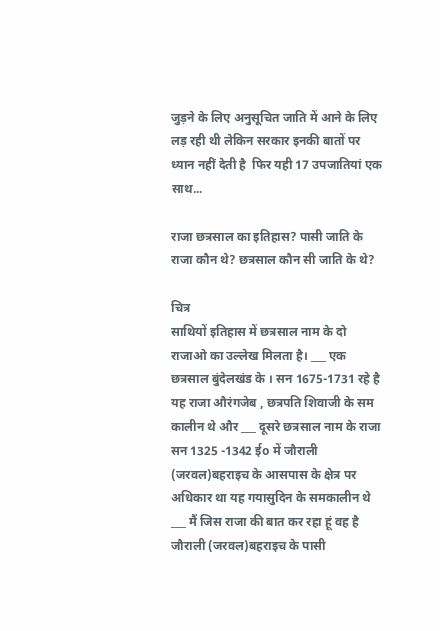जुड़ने के लिए अनुसूचित जाति में आने के लिए लड़ रही थी लेकिन सरकार इनकी बातों पर ध्यान नहीं देती है  फिर यही 17 उपजातियां एक साथ...

राजा छत्रसाल का इतिहास? पासी जाति के राजा कौन थे? छत्रसाल कौन सी जाति के थे?

चित्र
साथियों इतिहास में छत्रसाल नाम के दो राजाओ का उल्लेख मिलता है। ___ एक छत्रसाल बुंदेलखंड के । सन 1675-1731 रहे है  यह राजा औरंगजेब , छत्रपति शिवाजी के सम कालीन थे और ___ दूसरे छत्रसाल नाम के राजा सन 1325 -1342 ईo में जौराली (जरवल)बहराइच के आसपास के क्षेत्र पर अधिकार था यह गयासुदिन के समकालीन थे   ___ मैं जिस राजा की बात कर रहा हूं वह है  जौराली (जरवल)बहराइच के पासी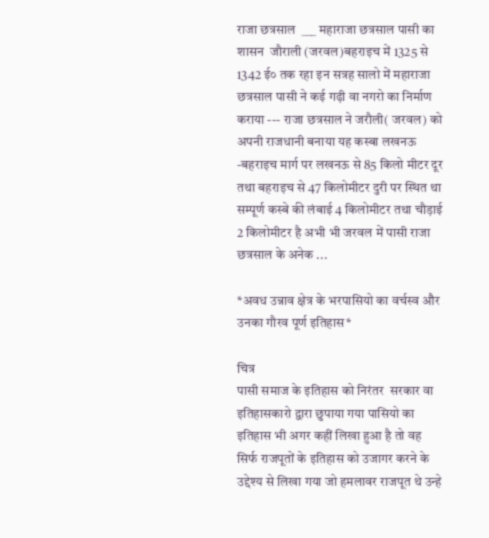राजा छत्रसाल  ___ महाराजा छत्रसाल पासी का शासन  जौराली (जरवल)बहराइच में 1325 से 1342 ई० तक रहा इन सत्रह सालो में महाराजा छत्रसाल पासी ने कई गढ़ी वा नगरो का निर्माण कराया --- राजा छत्रसाल ने जरौली( जरवल) को अपनी राजधानी बनाया यह कस्बा लखनऊ -बहराइच मार्ग पर लखनऊ से 85 किलो मीटर दूर तथा बहराइच से 47 किलोमीटर दुरी पर स्थित था सम्पूर्ण कस्बे की लंबाई 4 किलोमीटर तथा चौड़ाई 2 किलोमीटर है अभी भी जरवल में पासी राजा छत्रसाल के अनेक ...

*अवध उन्नाव क्षेत्र के भरपासियो का वर्चस्व और उनका गौरव पूर्ण इतिहास*

चित्र
पासी समाज के इतिहास को निरंतर  सरकार वा इतिहासकारो द्वारा छुपाया गया पासियो का इतिहास भी अगर कहीं लिखा हुआ है तो वह सिर्फ राजपूतों के इतिहास को उजागर करने के उद्देश्य से लिखा गया जो हमलावर राजपूत थे उन्हे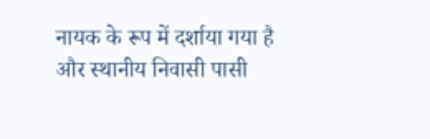नायक के रूप में दर्शाया गया है और स्थानीय निवासी पासी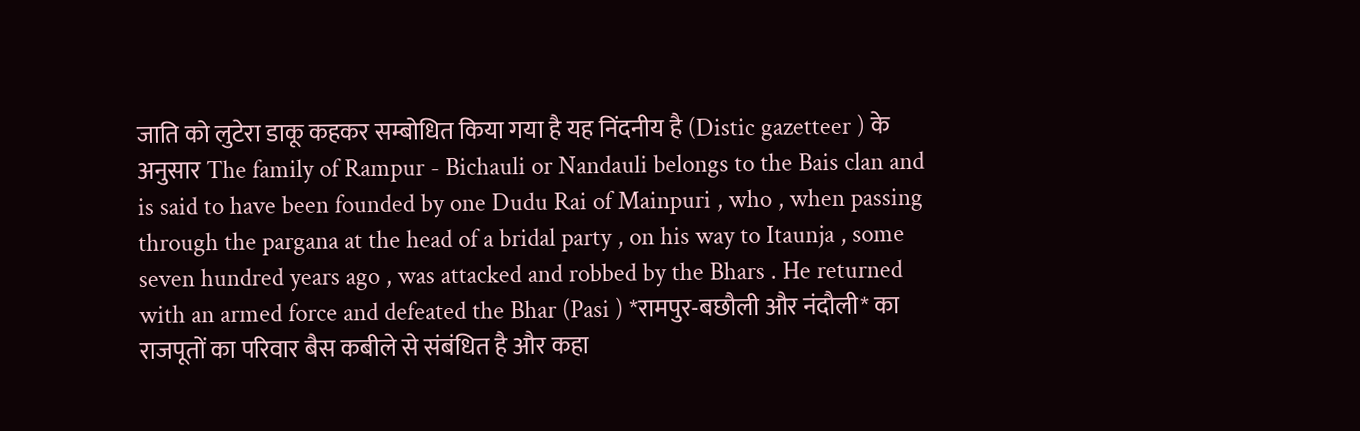जाति को लुटेरा डाकू कहकर सम्बोधित किया गया है यह निंदनीय है (Distic gazetteer ) के अनुसार The family of Rampur - Bichauli or Nandauli belongs to the Bais clan and is said to have been founded by one Dudu Rai of Mainpuri , who , when passing through the pargana at the head of a bridal party , on his way to Itaunja , some seven hundred years ago , was attacked and robbed by the Bhars . He returned with an armed force and defeated the Bhar (Pasi ) *रामपुर-बछौली और नंदौली* का राजपूतों का परिवार बैस कबीले से संबंधित है और कहा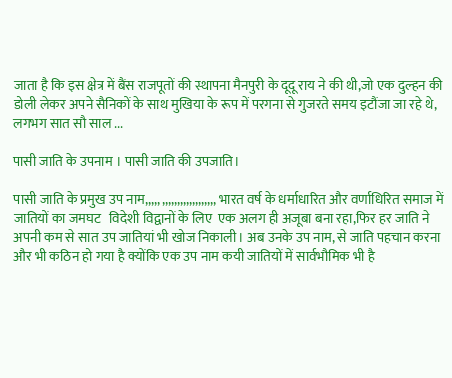जाता है कि इस क्षेत्र में बैंस राजपूतों की स्थापना मैनपुरी के दूदू राय ने की थी,जो एक दुल्हन की डोली लेकर अपने सैनिकों के साथ मुखिया के रूप में परगना से गुजरते समय इटौंजा जा रहे थे, लगभग सात सौ साल ...

पासी जाति के उपनाम । पासी जाति की उपजाति।

पासी जाति के प्रमुख उप नाम,,,,, ,,,,,,,,,,,,,,,,,, भारत वर्ष के धर्माधारित और वर्णाधिरित समाज में जातियों का जमघट   विदेशी विद्वानों के लिए  एक अलग ही अजूबा बना रहा,फिर हर जाति ने अपनी कम से सात उप जातियां भी खोज निकाली। अब उनके उप नाम, से जाति पहचान करना और भी कठिन हो गया है क्योंकि एक उप नाम कयी जातियों में सार्वभौमिक भी है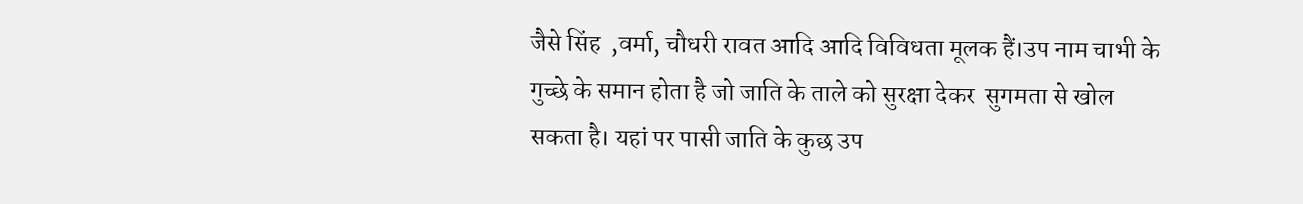जैसे सिंह  ,वर्मा, चौधरी रावत आदि आदि विविधता मूलक हैं।उप नाम चाभी के गुच्छे के समान होता है जो जाति के ताले को सुरक्षा देकर  सुगमता से खोल सकता है। यहां पर पासी जाति के कुछ उप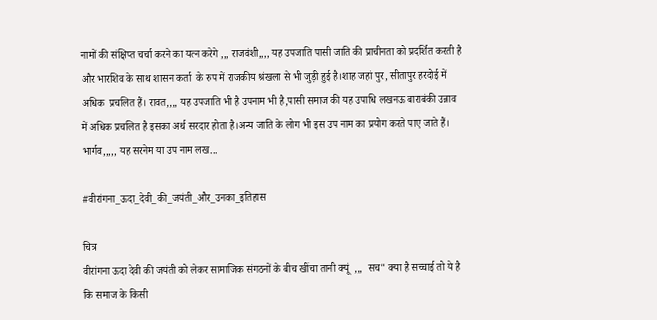नामों की संक्षिप्त चर्चा करने का यत्न करेगे ,,, राजवंशी,,,, यह उपजाति पासी जाति की प्राचीनता को प्रदर्शित करती है और भारशिव के साथ शासन कर्ता  के रुप में राजकीय श्रंखला से भी जुड़ी हुई है।शाह जहां पुर, सीतापुर हरदोई में अधिक  प्रचलित हैं। रावत,,,, यह उपजाति भी है उपनाम भी है,पासी समाज की यह उपाधि लखनऊ बाराबंकी उन्नाव में अधिक प्रचलित है इसका अर्थ सरदार होता है।अन्य जाति के लोग भी इस उप नाम का प्रयोग करते पाए जाते हैं।  भार्गव,,,,, यह सरनेम या उप नाम लख...

#वीरांगना_ऊदा_देवी_की_जयंती_और_उनका_इतिहास

चित्र
वीरांगना ऊदा देवी की जयंती को लेकर सामाजिक संगठनों के बीच खींचा तानी क्यूं  ,,,  सच" क्या है सच्चाई तो ये है कि समाज के किसी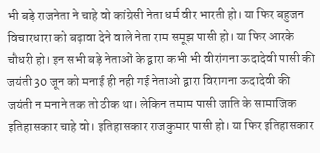भी बड़े राजनेता ने चाहे वो कांग्रेसी नेता धर्म वीर भारती हो। या फिर बहुजन विचारधारा को बढ़ावा देने वाले नेता राम समूझ पासी हो। या फिर आरके चौधरी हो। इन सभी बड़े नेताओं के द्वारा कभी भी वीरांगना ऊदादेवी पासी की जयंती 30 जून को मनाई ही नही गई नेताओ द्वारा विरागना ऊदादेवी की जयंती न मनाने तक तो ठीक था। लेकिन तमाम पासी जाति के सामाजिक इतिहासकार चाहे वो। इतिहासकार राजकुमार पासी हो। या फिर इतिहासकार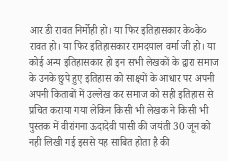आर डी रावत निर्मोही हो। या फिर इतिहासकार के०के० रावत हो। या फिर इतिहासकार रामदयाल वर्मा जी हो। या कोई अन्य इतिहासकार हो इन सभी लेखकों के द्वारा समाज के उनके छुपे हुए इतिहास को साक्ष्यों के आधार पर अपनी अपनी किताबों में उल्लेख कर समाज को सही इतिहास से प्रचित कराया गया लेकिन किसी भी लेखक ने किसी भी पुस्तक में वीरांगना ऊदादेवी पासी की जयंती 30 जून को नही लिखी गई इससे यह साबित होता है की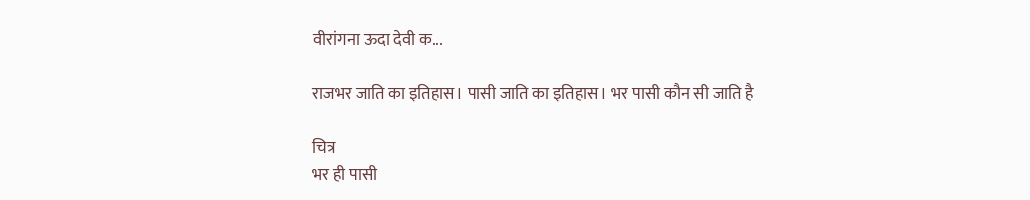वीरांगना ऊदा देवी क...

राजभर जाति का इतिहास। पासी जाति का इतिहास। भर पासी कौन सी जाति है

चित्र
भर ही पासी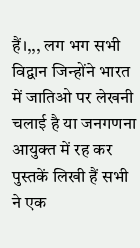हैं।,,, लग भग सभी विद्वान जिन्होंने भारत में जातिओ पर लेखनी चलाई है या जनगणना आयुक्त में रह कर पुस्तकें लिखी हैं सभी ने एक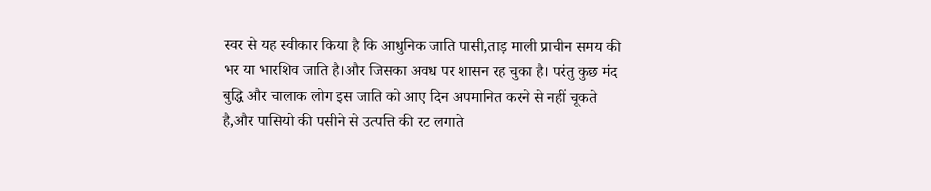स्वर से यह स्वीकार किया है कि आधुनिक जाति पासी,ताड़ माली प्राचीन समय की भर या भारशिव जाति है।और जिसका अवध पर शासन रह चुका है। परंतु कुछ मंद बुद्धि और चालाक लोग इस जाति को आए दिन अपमानित करने से नहीं चूकते है,और पासियो की पसीने से उत्पत्ति की रट लगाते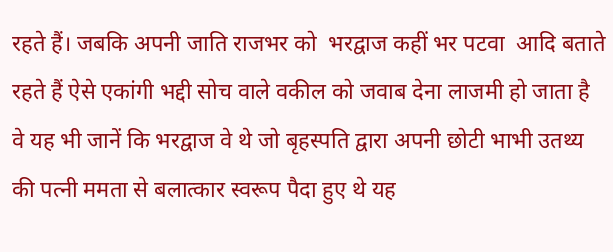रहते हैं। जबकि अपनी जाति राजभर को  भरद्वाज कहीं भर पटवा  आदि बताते रहते हैं ऐसे एकांगी भद्दी सोच वाले वकील को जवाब देना लाजमी हो जाता है  वे यह भी जानें कि भरद्वाज वे थे जो बृहस्पति द्वारा अपनी छोटी भाभी उतथ्य की पत्नी ममता से बलात्कार स्वरूप पैदा हुए थे यह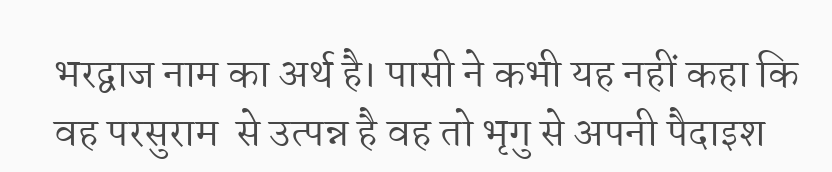भरद्वाज नाम का अर्थ है। पासी ने कभी यह नहीं कहा कि वह परसुराम  से उत्पन्न है वह तो भृगु से अपनी पैदाइश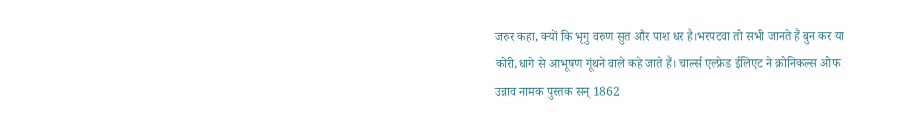जरुर कहा, क्यों कि भृगु वरुण सुत और पाश धर है।भरपटवा तो सभी जानते हैं बुन कर या कोरी,धागे से आभूषण गूंथने वाले कहे जाते हैं। चार्ल्स एल्फ्रेड ईलिएट ने क्रोनिकल्स ओफ उन्नाव नामक पुस्तक सन् 1862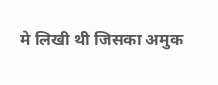मे लिखी थी जिसका अमुक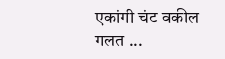एकांगी चंट वकील गलत ...